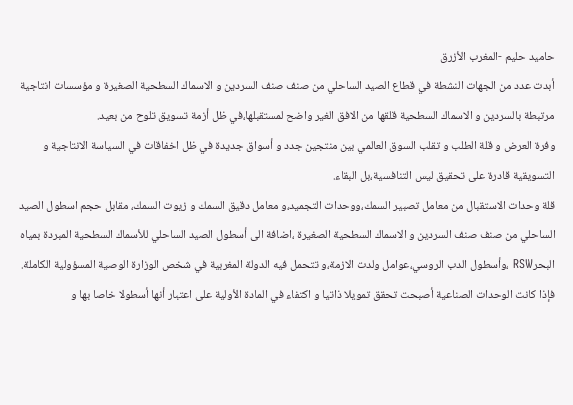حاميد حليم -المغرب الأزرق
أبدت عدد من الجهات النشطة في قطاع الصيد الساحلي من صنف صنف السردين و الاسماك السطحية الصغيرة و مؤسسات انتاجية مرتبطة بالسردين و الاسماك السطحية قلقها من الافق الغير واضح لمستقبلها،في ظل أزمة تسويق تلوح من بعيد.
وفرة العرض و قلة الطلب و تقلب السوق العالمي بين منتجين جدد و أسواق جديدة في ظل اخفاقات في السياسة الانتاجية و التسويقية قادرة على تحقيق ليس التنافسية،بل البقاء.
قلة وحدات الاستقبال من معامل تصبير السمك،ووحدات التجميد،و معامل دقيق السمك و زيوت السمك، مقابل حجم اسطول الصيد الساحلي من صنف صنف السردين و الاسماك السطحية الصغيرة ،اضافة الى أسطول الصيد الساحلي للأسماك السطحية المبردة بمياه البحرRSW ،وأسطول الدب الروسي،عوامل ولدت الازمة،و تتحمل فيه الدولة المغربية في شخص الوزارة الوصية المسؤولية الكاملة.
فإذا كانت الوحدات الصناعية أصبحت تحقق تمويلا ذاتيا و اكتفاء في المادة الأولية على اعتبار أنها أسطولا خاصا بها و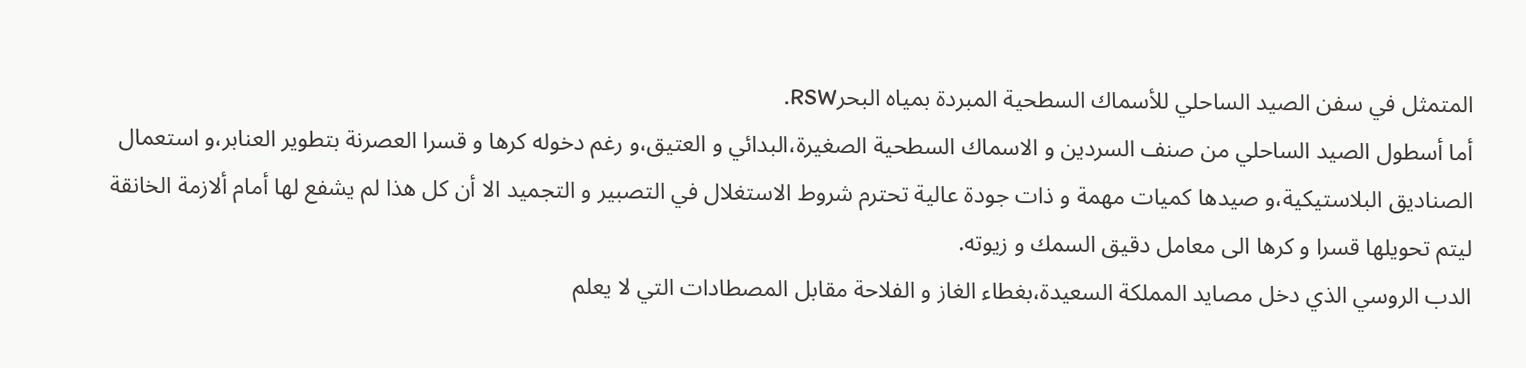المتمثل في سفن الصيد الساحلي للأسماك السطحية المبردة بمياه البحرRSW.
أما أسطول الصيد الساحلي من صنف السردين و الاسماك السطحية الصغيرة،البدائي و العتيق،و رغم دخوله كرها و قسرا العصرنة بتطوير العنابر،و استعمال الصناديق البلاستيكية،و صيدها كميات مهمة و ذات جودة عالية تحترم شروط الاستغلال في التصبير و التجميد الا أن كل هذا لم يشفع لها أمام ألازمة الخانقة ليتم تحويلها قسرا و كرها الى معامل دقيق السمك و زيوته.
الدب الروسي الذي دخل مصايد المملكة السعيدة،بغطاء الغاز و الفلاحة مقابل المصطادات التي لا يعلم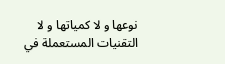نوعها و لا كمياتها و لا التقنيات المستعملة في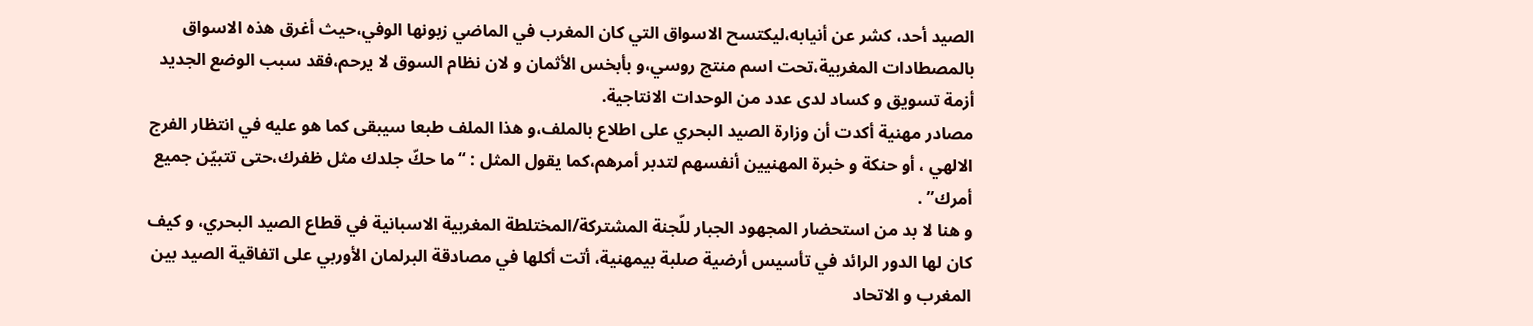الصيد أحد، كشر عن أنيابه،ليكتسح الاسواق التي كان المغرب في الماضي زبونها الوفي،حيث أغرق هذه الاسواق بالمصطادات المغربية،تحت اسم منتج روسي،و بأبخس الأثمان و لان نظام السوق لا يرحم،فقد سبب الوضع الجديد أزمة تسويق و كساد لدى عدد من الوحدات الانتاجية.
مصادر مهنية أكدت أن وزارة الصيد البحري على اطلاع بالملف،و هذا الملف طبعا سيبقى كما هو عليه في انتظار الفرج الالهي ، أو حنكة و خبرة المهنيين أنفسهم لتدبر أمرهم،كما يقول المثل : “ما حكّ جلدك مثل ظفرك،حتى تتبيّن جميع أمرك” .
و هنا لا بد من استحضار المجهود الجبار للّجنة المشتركة/المختلطة المغربية الاسبانية في قطاع الصيد البحري، و كيف كان لها الدور الرائد في تأسيس أرضية صلبة بيمهنية، أتت أكلها في مصادقة البرلمان الأوربي على اتفاقية الصيد بين المغرب و الاتحاد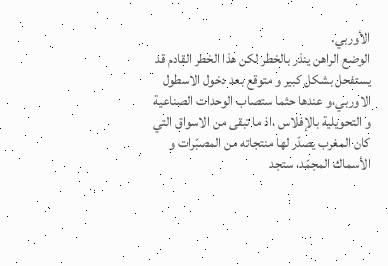الأوربي.
الوضع الراهن ينذر بالخطر لكن هذا الخطر القادم قد يستفحل بشكل كبير و متوقع بعد دخول الاسطول الاوربي،و عندها حثما ستصاب الوحدات الصناعية و التحويلية بالإفلاس ،اذ ما تبقى من الاسواق التي كان المغرب يصدّر لها منتجاته من المصبّرات و الأسماك المجمّد، ستجد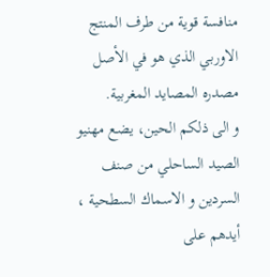منافسة قوية من طرف المنتج الاوربي الذي هو في الأصل مصدره المصايد المغربية.
و الى ذلكم الحين، يضع مهنيو الصيد الساحلي من صنف السردين و الاسماك السطحية ، أيدهم على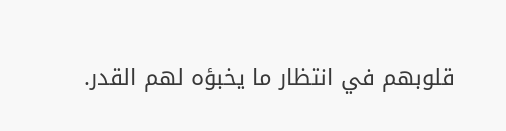قلوبهم في انتظار ما يخبؤه لهم القدر.